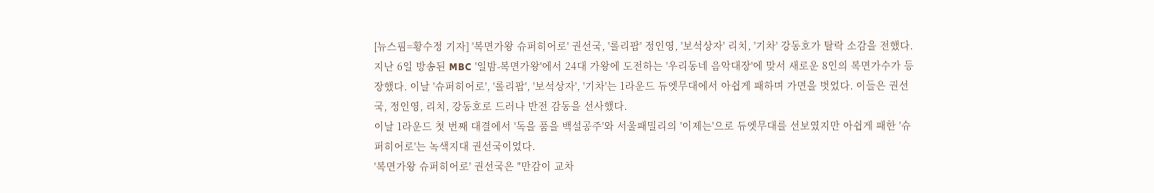[뉴스핌=황수정 기자] '복면가왕 슈퍼히어로' 권선국, '롤리팝' 정인영, '보석상자' 리치, '기차' 강동호가 탈락 소감을 전했다.
지난 6일 방송된 MBC '일밤-복면가왕'에서 24대 가왕에 도전하는 '우리동네 음악대장'에 맞서 새로운 8인의 복면가수가 등장했다. 이날 '슈퍼히어로', '롤리팝', '보석상자', '기차'는 1라운드 듀엣무대에서 아쉽게 패하며 가면을 벗었다. 이들은 권선국, 정인영, 리치, 강동호로 드러나 반전 감동을 선사했다.
이날 1라운드 첫 번째 대결에서 '독을 품을 백설공주'와 서울패밀리의 '이제는'으로 듀엣무대를 선보였지만 아쉽게 패한 '슈퍼히어로'는 녹색지대 권선국이었다.
'복면가왕 슈퍼히어로' 권선국은 "만감이 교차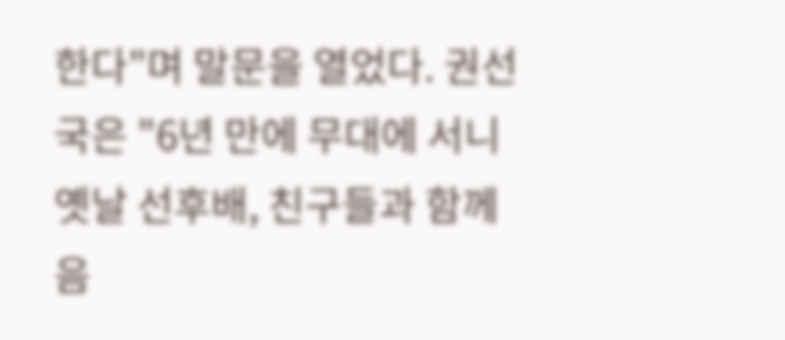한다"며 말문을 열었다. 권선국은 "6년 만에 무대에 서니 옛날 선후배, 친구들과 함께 음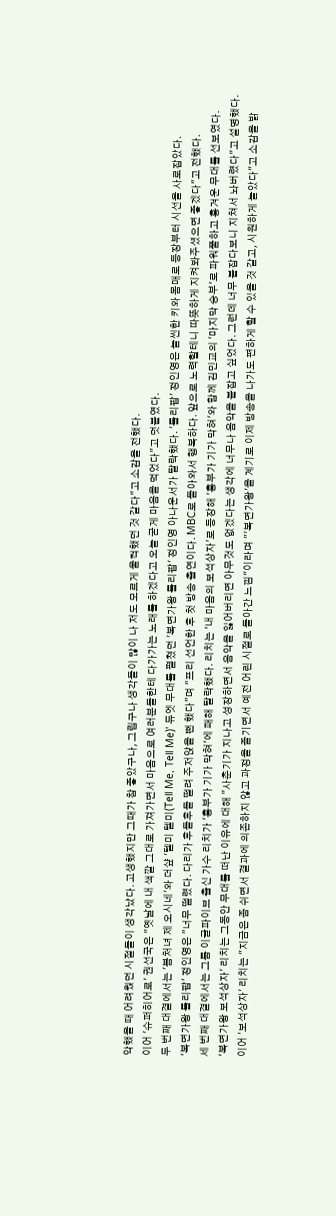악했을 때 어려웠던 시절들이 생각났다. 고생했지만 그때가 참 좋았구나, 그립구나 생각들이 많이 나 저도 모르게 울컥했던 것 같다"고 소감을 전했다.
이어 '슈퍼히어로' 권선국은 "옛날에 내 색깔 그대로 가져가면서 마음으로 여러분들한테 다가가는 노래를 하겠다고 오늘 굳게 마음을 먹었다"고 덧붙였다.
두 번째 대결에서는 '봄처녀 제 오시네'와 더샾 '텔미 텔미(Tell Me, Tell Me)' 듀엣 무대를 펼쳤던 '복면가왕 롤리팝' 정인영 아나운서가 탈락했다. '롤리팝' 정인영은 늘씬한 키와 몸매로 등장부터 시선을 사로잡았다.
'복면가왕 롤리팝' 정인영은 "너무 떨렸다. 다리가 후들후들 떨려 주저앉을 뻔 했다"며 "프리 선언한 후 첫 방송 출연이다. MBC로 돌아와서 행복하다. 앞으로 노력할테니 따뜻하게 지켜봐주셨으면 좋겠다"고 전했다.
세 번째 대결에서는 그룹 이글파이브 출신 가수 리치가 '흥부가 기가 막혀'에 패해 탈락했다. 리치는 '내 마음의 보석상자'로 등장해 '흥부가 기가 막혀'와 함께 김민교의 '마지막 승부'로 파워풀하고 흥겨운 무대를 선보였다.
'복면가왕 보석상자' 리치는 그동안 무대를 떠난 이유에 대해 "사춘기가 지나고 성장하면서 음악을 잃어버리면 아무것도 없겠다는 생각에 너무나 음악을 붙잡고 싶었다. 그런데 너무 붙잡다보니 지쳐서 놔버렸다"고 설명했다.
이어 '보석상자' 리치는 "지금은 좀 쉬면서 결과에 의존하지 않고 과정을 즐기면서 예전 어린 시절로 돌아간 느낌"이라며 "'복면가왕'을 계기로 이제 방송을 나가도 편하게 할 수 있을 것 같고, 시원하게 놀았다"고 소감을 밝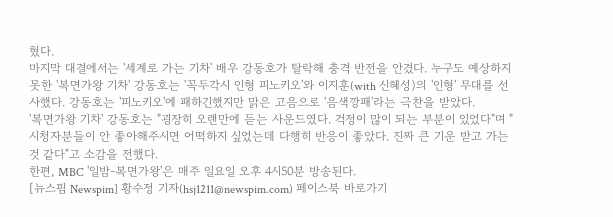혔다.
마지막 대결에서는 '세계로 가는 기차' 배우 강동호가 탈락해 충격 반전을 안겼다. 누구도 예상하지 못한 '복면가왕 기차' 강동호는 '꼭두각시 인형 피노키오'와 이지훈(with 신혜성)의 '인형' 무대를 선사했다. 강동호는 '피노키오'에 패하긴했지만 맑은 고음으로 '음색깡패'라는 극찬을 받았다.
'복면가왕 기차' 강동호는 "굉장히 오랜만에 듣는 사운드였다. 걱정이 많이 되는 부분이 있었다"며 "시청자분들이 안 좋아해주시면 어떡하지 싶었는데 다행히 반응이 좋았다. 진짜 큰 기운 받고 가는 것 같다"고 소감을 전했다.
한편, MBC '일밤-복면가왕'은 매주 일요일 오후 4시50분 방송된다.
[뉴스핌 Newspim] 황수정 기자(hsj1211@newspim.com) 페이스북 바로가기